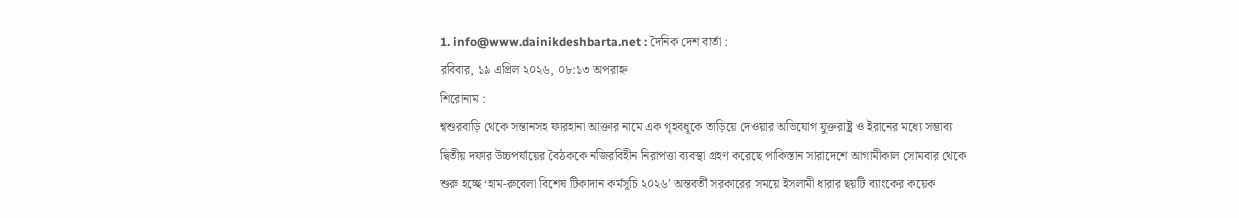1. info@www.dainikdeshbarta.net : দৈনিক দেশ বার্তা :
রবিবার, ১৯ এপ্রিল ২০২৬, ০৮:১৩ অপরাহ্ন
শিরোনাম :
শ্বশুরবাড়ি থেকে সন্তানসহ ফারহানা আক্তার নামে এক গৃহবধূকে তাড়িয়ে দেওয়ার অভিযোগ যুক্তরাষ্ট্র ও ইরানের মধ্যে সম্ভাব্য দ্বিতীয় দফার উচ্চপর্যায়ের বৈঠককে নজিরবিহীন নিরাপত্তা ব্যবস্থা গ্রহণ করেছে পাকিস্তান সারাদেশে আগামীকাল সোমবার থেকে শুরু হচ্ছে ‘হাম-রুবেলা বিশেষ টিকাদান কর্মসূচি ২০২৬’ অন্তবর্তী সরকারের সময়ে ইসলামী ধারার ছয়টি ব্যাংকের কয়েক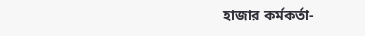হাজার কর্মকর্তা-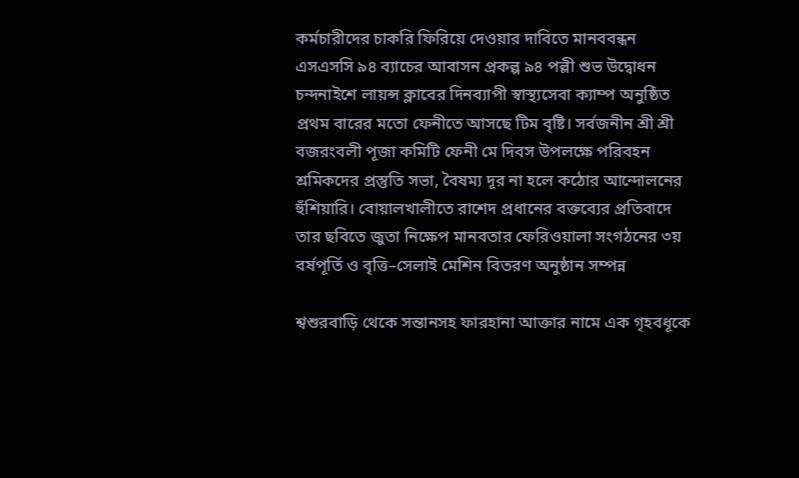কর্মচারীদের চাকরি ফিরিয়ে দেওয়ার দাবিতে মানববন্ধন এসএসসি ৯৪ ব্যাচের আবাসন প্রকল্প ৯৪ পল্লী শুভ উদ্বোধন চন্দনাইশে লায়ন্স ক্লাবের দিনব্যাপী স্বাস্থ্যসেবা ক্যাম্প অনুষ্ঠিত প্রথম বারের মতো ফেনীতে আসছে টিম বৃষ্টি। সর্বজনীন শ্রী শ্রী বজরংবলী পূজা কমিটি ফেনী মে দিবস উপলক্ষে পরিবহন শ্রমিকদের প্রস্তুতি সভা, বৈষম্য দূর না হলে কঠোর আন্দোলনের হুঁশিয়ারি। বোয়ালখালীতে রাশেদ প্রধানের বক্তব্যের প্রতিবাদে তার ছবিতে জুতা নিক্ষেপ মানবতার ফেরিওয়ালা সংগঠনের ৩য় বর্ষপূর্তি ও বৃত্তি–সেলাই মেশিন বিতরণ অনুষ্ঠান সম্পন্ন

শ্বশুরবাড়ি থেকে সন্তানসহ ফারহানা আক্তার নামে এক গৃহবধূকে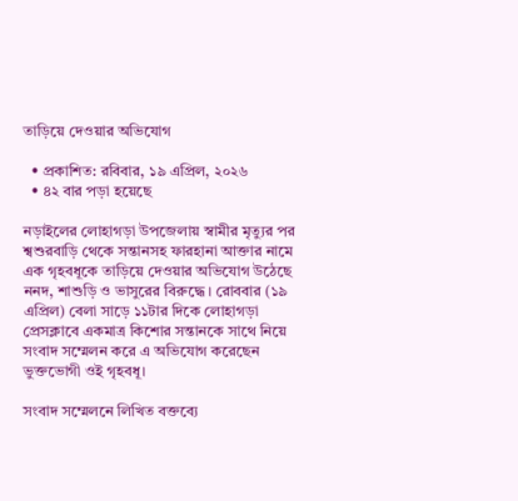তাড়িয়ে দেওয়ার অভিযোগ

  • প্রকাশিত: রবিবার, ১৯ এপ্রিল, ২০২৬
  • ৪২ বার পড়া হয়েছে

নড়াইলের লোহাগড়া উপজেলায় স্বামীর মৃত্যুর পর শ্বশুরবাড়ি থেকে সন্তানসহ ফারহানা আক্তার নামে এক গৃহবধূকে তাড়িয়ে দেওয়ার অভিযোগ উঠেছে ননদ, শাশুড়ি ও ভাসুরের বিরুদ্ধে। রোববার (১৯ এপ্রিল) বেলা সাড়ে ১১টার দিকে লোহাগড়া প্রেসক্লাবে একমাত্র কিশোর সন্তানকে সাথে নিয়ে সংবাদ সম্মেলন করে এ অভিযোগ করেছেন ভুক্তভোগী ওই গৃহবধূ।

সংবাদ সম্মেলনে লিখিত বক্তব্যে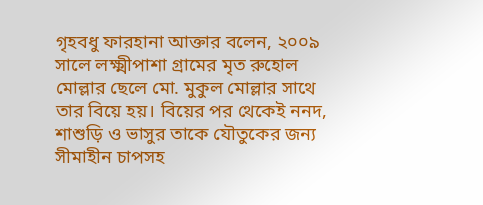গৃহবধু ফারহানা আক্তার বলেন, ২০০৯ সালে লক্ষ্মীপাশা গ্রামের মৃত রুহোল মোল্লার ছেলে মো. মুকুল মোল্লার সাথে তার বিয়ে হয়। বিয়ের পর থেকেই ননদ, শাশুড়ি ও ভাসুর তাকে যৌতুকের জন্য সীমাহীন চাপসহ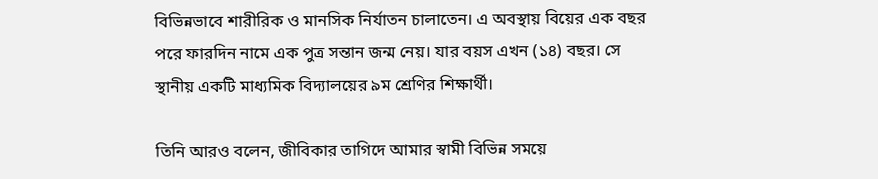বিভিন্নভাবে শারীরিক ও মানসিক নির্যাতন চালাতেন। এ অবস্থায় বিয়ের এক বছর পরে ফারদিন নামে এক পুত্র সন্তান জন্ম নেয়। যার বয়স এখন (১৪) বছর। সে স্থানীয় একটি মাধ্যমিক বিদ্যালয়ের ৯ম শ্রেণির শিক্ষার্থী।

তিনি আরও বলেন, জীবিকার তাগিদে আমার স্বামী বিভিন্ন সময়ে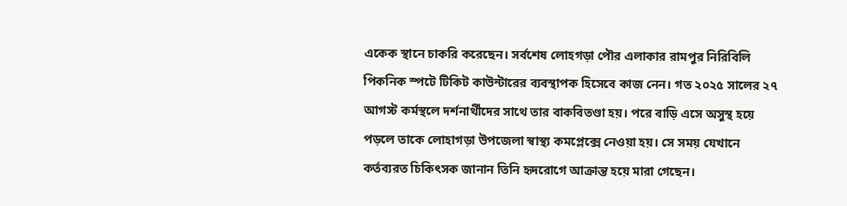একেক স্থানে চাকরি করেছেন। সর্বশেষ লোহগড়া পৌর এলাকার রামপুর নিরিবিলি পিকনিক স্পটে টিকিট কাউন্টারের ব্যবস্থাপক হিসেবে কাজ নেন। গত ২০২৫ সালের ২৭ আগস্ট কর্মস্থলে দর্শনার্থীদের সাথে তার বাকবিতণ্ডা হয়। পরে বাড়ি এসে অসুস্থ হয়ে পড়লে তাকে লোহাগড়া উপজেলা স্বাস্থ্য কমপ্লেক্সে নেওয়া হয়। সে সময় যেখানে কর্তব্যরত চিকিৎসক জানান তিনি হৃদরোগে আক্রান্ত হয়ে মারা গেছেন।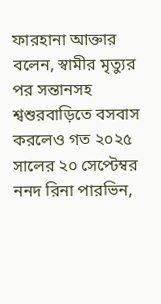ফারহানা আক্তার বলেন, স্বামীর মৃত্যুর পর সন্তানসহ শ্বশুরবাড়িতে বসবাস করলেও গত ২০২৫ সালের ২০ সেপ্টেম্বর ননদ রিনা পারভিন,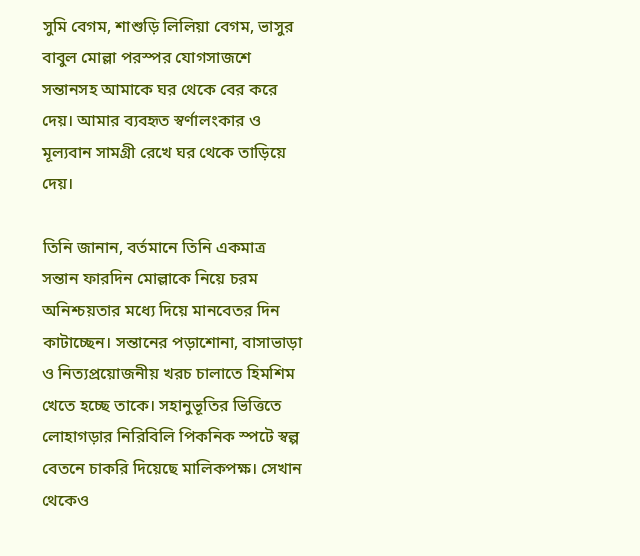সুমি বেগম, শাশুড়ি লিলিয়া বেগম, ভাসুর বাবুল মোল্লা পরস্পর যোগসাজশে সন্তানসহ আমাকে ঘর থেকে বের করে দেয়। আমার ব্যবহৃত স্বর্ণালংকার ও মূল্যবান সামগ্রী রেখে ঘর থেকে তাড়িয়ে দেয়।

তিনি জানান, বর্তমানে তিনি একমাত্র সন্তান ফারদিন মোল্লাকে নিয়ে চরম অনিশ্চয়তার মধ্যে দিয়ে মানবেতর দিন কাটাচ্ছেন। সন্তানের পড়াশোনা, বাসাভাড়া ও নিত্যপ্রয়োজনীয় খরচ চালাতে হিমশিম খেতে হচ্ছে তাকে। সহানুভূতির ভিত্তিতে লোহাগড়ার নিরিবিলি পিকনিক স্পটে স্বল্প বেতনে চাকরি দিয়েছে মালিকপক্ষ। সেখান থেকেও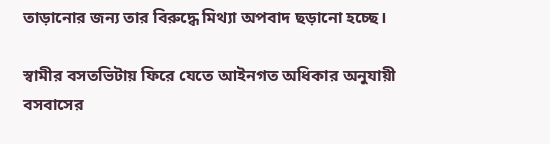তাড়ানোর জন্য তার বিরুদ্ধে মিথ্যা অপবাদ ছড়ানো হচ্ছে।

স্বামীর বসতভিটায় ফিরে যেতে আইনগত অধিকার অনুযায়ী বসবাসের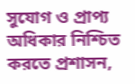সুযোগ ও প্রাপ্য অধিকার নিশ্চিত করতে প্রশাসন,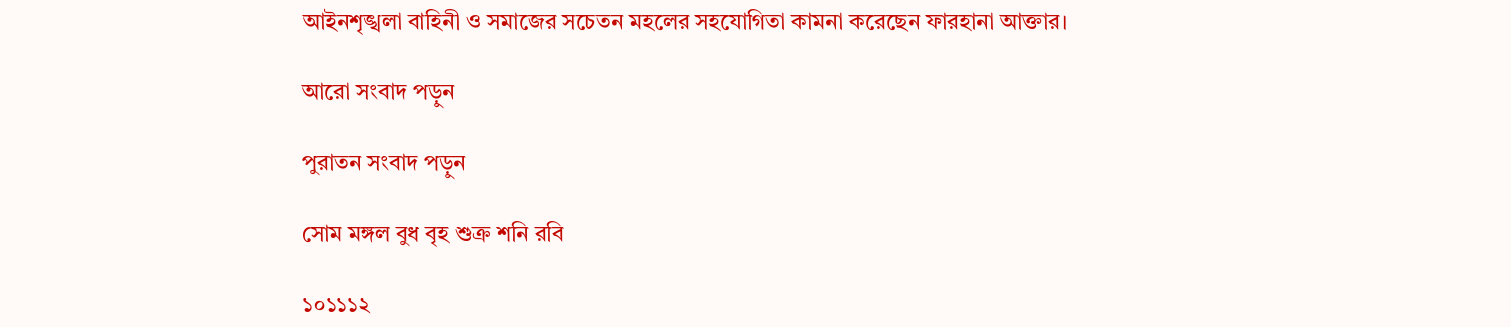আইনশৃঙ্খলা বাহিনী ও সমাজের সচেতন মহলের সহযোগিতা কামনা করেছেন ফারহানা আক্তার।

আরো সংবাদ পড়ুন

পুরাতন সংবাদ পড়ুন

সোম মঙ্গল বুধ বৃহ শুক্র শনি রবি

১০১১১২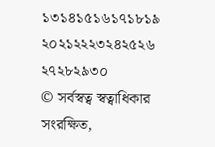১৩১৪১৫১৬১৭১৮১৯
২০২১২২২৩২৪২৫২৬
২৭২৮২৯৩০
© সর্বস্বত্ব স্বত্বাধিকার সংরক্ষিত,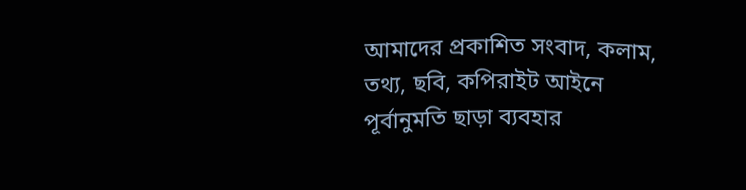আমাদের প্রকাশিত সংবাদ, কলাম, তথ্য, ছবি, কপিরাইট আইনে পূর্বানুমতি ছাড়া ব্যবহার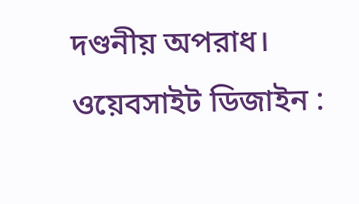দণ্ডনীয় অপরাধ।
ওয়েবসাইট ডিজাইন :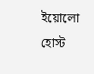ইয়োলো হোস্ট